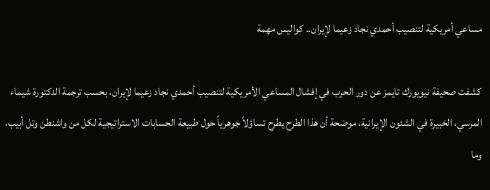مساعي أمريكية لتنصيب أحمدي نجاد زعيما لإيران.. كواليس مهمة

كشفت صحيفة نيويورك تايمز عن دور الحرب في إفشال المساعي الأمريكية لتنصيب أحمدي نجاد زعيما لإيران، بحسب ترجمة الدكتورة شيماء المرسي، الخبيرة في الشئون الإيرانية، موضحة أن هذا الطرح يطرح تساؤلاً جوهرياً حول طبيعة الحسابات الاستراتيجية لكل من واشنطن وتل أبيب، وما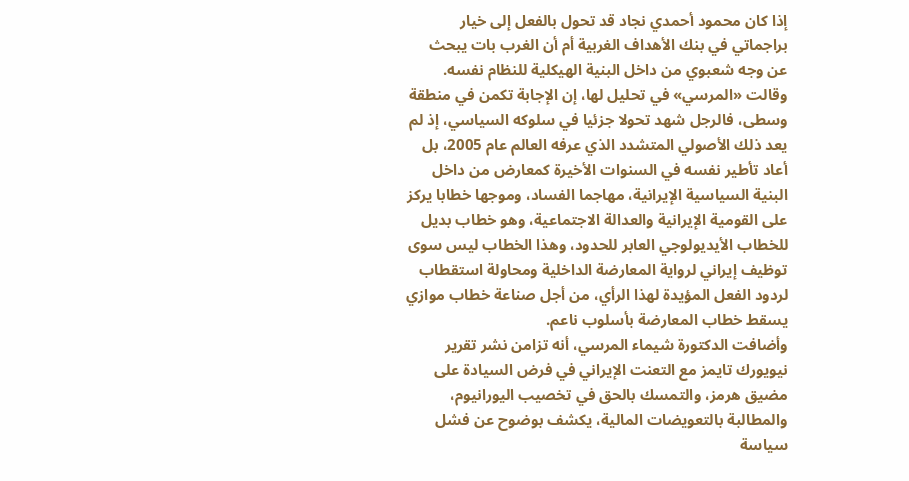إذا كان محمود أحمدي نجاد قد تحول بالفعل إلى خيار براجماتي في بنك الأهداف الغربية أم أن الغرب بات يبحث عن وجه شعبوي من داخل البنية الهيكلية للنظام نفسه.
وقالت «المرسي» في تحليل لها، إن الإجابة تكمن في منطقة وسطى، فالرجل شهد تحولا جزئيا في سلوكه السياسي، إذ لم يعد ذلك الأصولي المتشدد الذي عرفه العالم عام 2005، بل أعاد تأطير نفسه في السنوات الأخيرة كمعارض من داخل البنية السياسية الإيرانية، مهاجما الفساد، وموجها خطابا يركز على القومية الإيرانية والعدالة الاجتماعية، وهو خطاب بديل للخطاب الأيديولوجي العابر للحدود، وهذا الخطاب ليس سوى توظيف إيراني لرواية المعارضة الداخلية ومحاولة استقطاب لردود الفعل المؤيدة لهذا الرأي، من أجل صناعة خطاب موازي يسقط خطاب المعارضة بأسلوب ناعم.
وأضافت الدكتورة شيماء المرسي، أنه تزامن نشر تقرير نيويورك تايمز مع التعنت الإيراني في فرض السيادة على مضيق هرمز، والتمسك بالحق في تخصيب اليورانيوم، والمطالبة بالتعويضات المالية، يكشف بوضوح عن فشل سياسة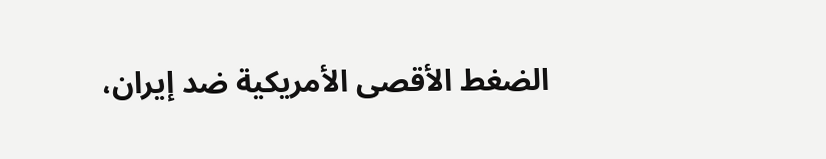الضغط الأقصى الأمريكية ضد إيران،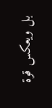بل ويعكس قوة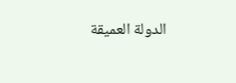الدولة العميقة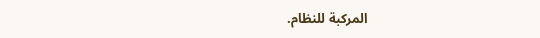المركبة للنظام.